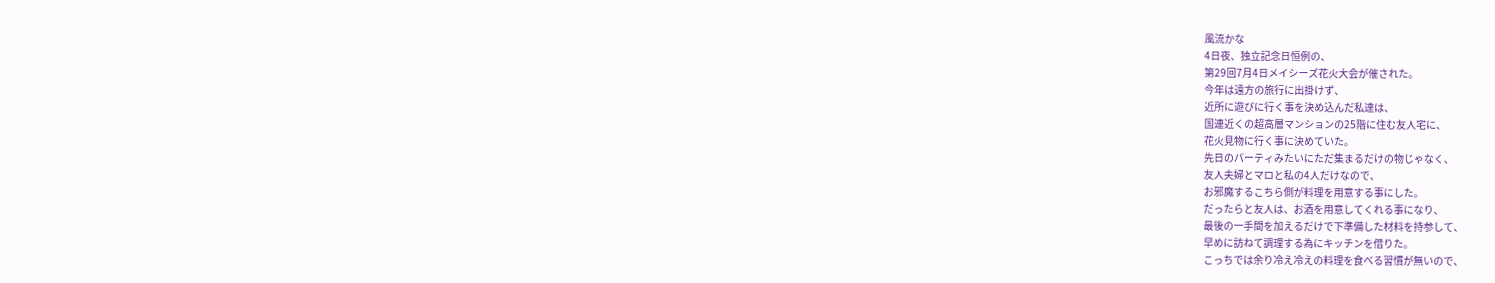風流かな
4日夜、独立記念日恒例の、
第29回7月4日メイシーズ花火大会が催された。
今年は遠方の旅行に出掛けず、
近所に遊びに行く事を決め込んだ私達は、
国連近くの超高層マンションの25階に住む友人宅に、
花火見物に行く事に決めていた。
先日のパーティみたいにただ集まるだけの物じゃなく、
友人夫婦とマロと私の4人だけなので、
お邪魔するこちら側が料理を用意する事にした。
だったらと友人は、お酒を用意してくれる事になり、
最後の一手間を加えるだけで下準備した材料を持参して、
早めに訪ねて調理する為にキッチンを借りた。
こっちでは余り冷え冷えの料理を食べる習慣が無いので、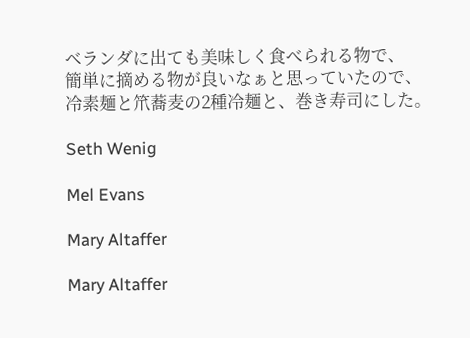ベランダに出ても美味しく食べられる物で、
簡単に摘める物が良いなぁと思っていたので、
冷素麺と笊蕎麦の2種冷麺と、巻き寿司にした。

Seth Wenig

Mel Evans

Mary Altaffer

Mary Altaffer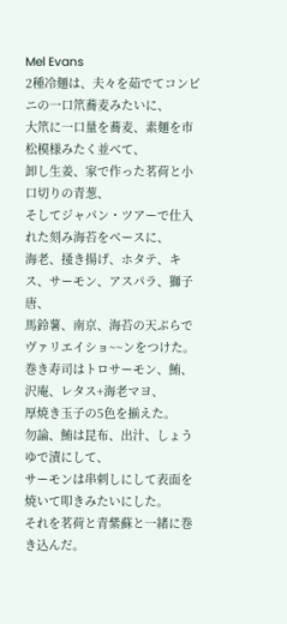Mel Evans
2種冷麺は、夫々を茹でてコンビニの一口笊蕎麦みたいに、
大笊に一口量を蕎麦、素麺を市松模様みたく並べて、
卸し生姜、家で作った茗荷と小口切りの青葱、
そしてジャパン・ツアーで仕入れた刻み海苔をベースに、
海老、掻き揚げ、ホタテ、キス、サーモン、アスパラ、獅子唐、
馬鈴薯、南京、海苔の天ぷらでヴァリエイショ~~ンをつけた。
巻き寿司はトロサーモン、鮪、沢庵、レタス+海老マヨ、
厚焼き玉子の5色を揃えた。
勿論、鮪は昆布、出汁、しょうゆで漬にして、
サーモンは串刺しにして表面を焼いて叩きみたいにした。
それを茗荷と青紫蘇と一緒に巻き込んだ。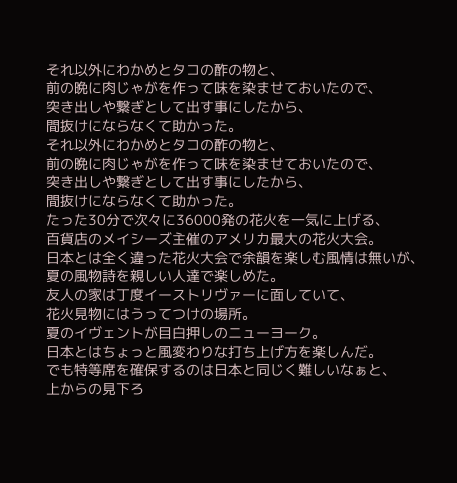それ以外にわかめとタコの酢の物と、
前の晩に肉じゃがを作って味を染ませておいたので、
突き出しや繋ぎとして出す事にしたから、
間抜けにならなくて助かった。
それ以外にわかめとタコの酢の物と、
前の晩に肉じゃがを作って味を染ませておいたので、
突き出しや繋ぎとして出す事にしたから、
間抜けにならなくて助かった。
たった30分で次々に36000発の花火を一気に上げる、
百貨店のメイシーズ主催のアメリカ最大の花火大会。
日本とは全く違った花火大会で余韻を楽しむ風情は無いが、
夏の風物詩を親しい人達で楽しめた。
友人の家は丁度イーストリヴァーに面していて、
花火見物にはうってつけの場所。
夏のイヴェントが目白押しのニューヨーク。
日本とはちょっと風変わりな打ち上げ方を楽しんだ。
でも特等席を確保するのは日本と同じく難しいなぁと、
上からの見下ろ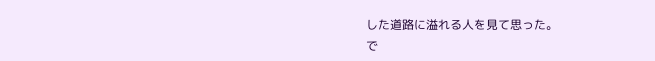した道路に溢れる人を見て思った。
で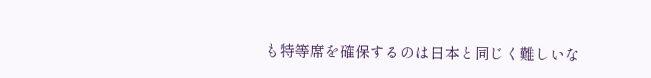も特等席を確保するのは日本と同じく難しいな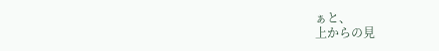ぁと、
上からの見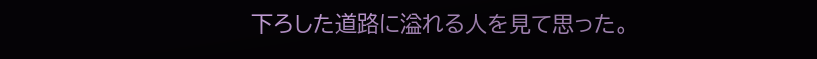下ろした道路に溢れる人を見て思った。